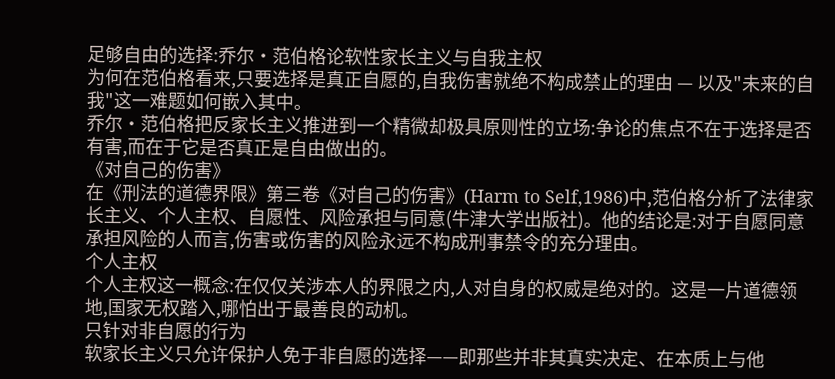足够自由的选择:乔尔·范伯格论软性家长主义与自我主权
为何在范伯格看来,只要选择是真正自愿的,自我伤害就绝不构成禁止的理由 — 以及"未来的自我"这一难题如何嵌入其中。
乔尔·范伯格把反家长主义推进到一个精微却极具原则性的立场:争论的焦点不在于选择是否有害,而在于它是否真正是自由做出的。
《对自己的伤害》
在《刑法的道德界限》第三卷《对自己的伤害》(Harm to Self,1986)中,范伯格分析了法律家长主义、个人主权、自愿性、风险承担与同意(牛津大学出版社)。他的结论是:对于自愿同意承担风险的人而言,伤害或伤害的风险永远不构成刑事禁令的充分理由。
个人主权
个人主权这一概念:在仅仅关涉本人的界限之内,人对自身的权威是绝对的。这是一片道德领地,国家无权踏入,哪怕出于最善良的动机。
只针对非自愿的行为
软家长主义只允许保护人免于非自愿的选择——即那些并非其真实决定、在本质上与他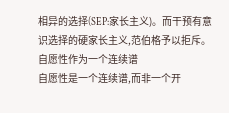相异的选择(SEP:家长主义)。而干预有意识选择的硬家长主义,范伯格予以拒斥。
自愿性作为一个连续谱
自愿性是一个连续谱,而非一个开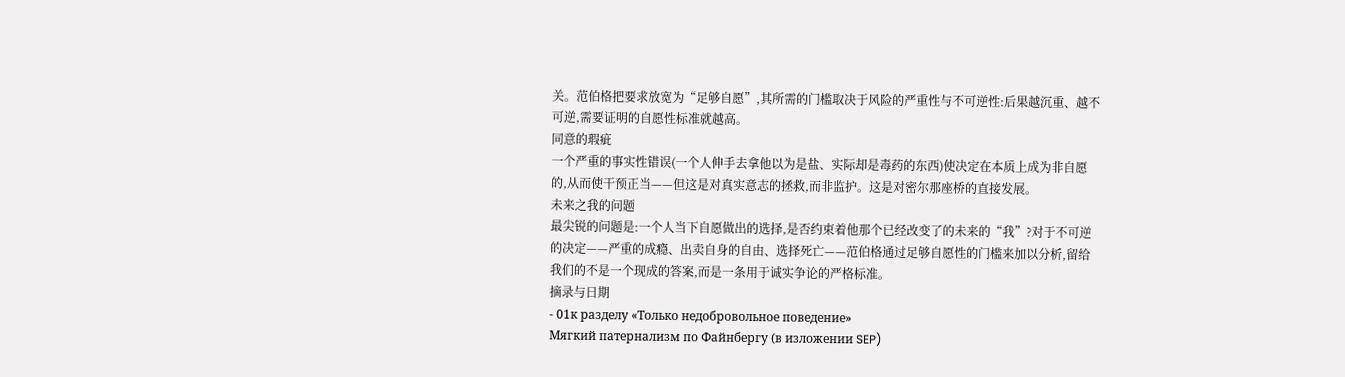关。范伯格把要求放宽为“足够自愿”,其所需的门槛取决于风险的严重性与不可逆性:后果越沉重、越不可逆,需要证明的自愿性标准就越高。
同意的瑕疵
一个严重的事实性错误(一个人伸手去拿他以为是盐、实际却是毒药的东西)使决定在本质上成为非自愿的,从而使干预正当——但这是对真实意志的拯救,而非监护。这是对密尔那座桥的直接发展。
未来之我的问题
最尖锐的问题是:一个人当下自愿做出的选择,是否约束着他那个已经改变了的未来的“我”?对于不可逆的决定——严重的成瘾、出卖自身的自由、选择死亡——范伯格通过足够自愿性的门槛来加以分析,留给我们的不是一个现成的答案,而是一条用于诚实争论的严格标准。
摘录与日期
- 01к разделу «Только недобровольное поведение»
Мягкий патернализм по Файнбергу (в изложении SEP)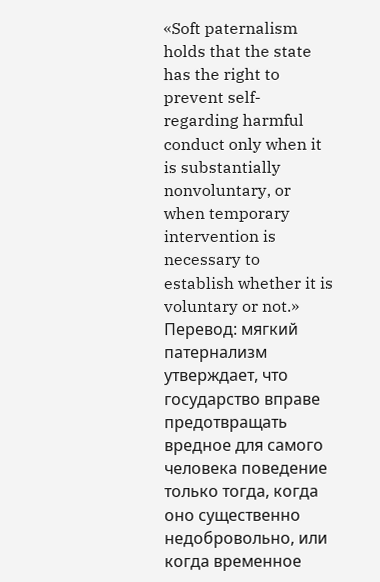«Soft paternalism holds that the state has the right to prevent self-regarding harmful conduct only when it is substantially nonvoluntary, or when temporary intervention is necessary to establish whether it is voluntary or not.»
Перевод: мягкий патернализм утверждает, что государство вправе предотвращать вредное для самого человека поведение только тогда, когда оно существенно недобровольно, или когда временное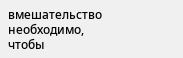вмешательство необходимо, чтобы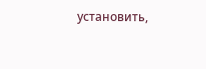установить,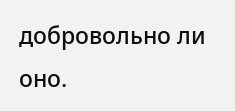добровольно ли оно.